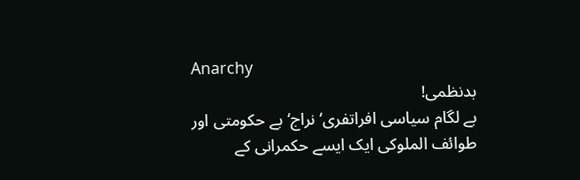Anarchy
بدنظمی!
بے لگام سیاسی افراتفری‘ نراج‘ بے حکومتی اور طوائف الملوکی ایک ایسے حکمرانی کے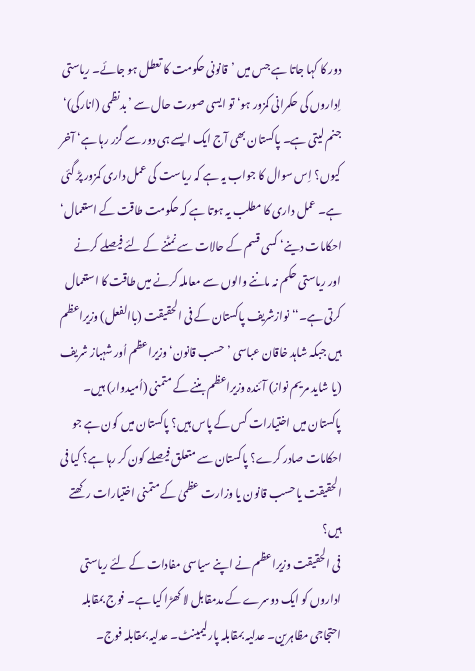دور کا کہا جاتا ہے جس میں ’قانونی حکومت کا تعطل ہو جائے۔ ریاستی اِداروں کی حکمرانی کمزور ہو‘ تو ایسی صورت حال سے ’بدنظمی (انارکی)‘ جنم لیتی ہے۔ پاکستان بھی آج ایک ایسے ہی دور سے گزر رہا ہے‘ آخر کیوں؟ اِس سوال کا جواب یہ ہے کہ ریاست کی عمل داری کمزور پڑ گئی ہے۔ عمل داری کا مطلب یہ ہوتا ہے کہ حکومت طاقت کے استعمال‘ احکامات دینے‘ کسی قسم کے حالات سے نمٹنے کے لئے فیصلے کرنے اور ریاستی حکم نہ ماننے والوں سے معاملہ کرنے میں طاقت کا استعمال کرتی ہے۔‘‘ نوازشریف پاکستان کے فی الحقیقت (باالفعل) وزیراعظم ہیں جبکہ شاہد خاقان عباسی ’حسب قانون‘ وزیراعظم اُور شہباز شریف (یا شاید مریم نواز) آئندہ وزیراعظم بننے کے متمنی (اُمیدوار) ہیں۔ پاکستان میں اختیارات کس کے پاس ہیں؟ پاکستان میں کون ہے جو احکامات صادر کرے؟ پاکستان سے متعلق فیصلے کون کر رہا ہے؟ کیا فی الحقیقت یا حسب قانون یا وزارت عظمیٰ کے متمنی اختیارات رکھتے ہیں؟
فی الحقیقت وزیراعظم نے اپنے سیاسی مفادات کے لئے ریاستی اداروں کو ایک دوسرے کے مدمقابل لا کھڑا کیا ہے۔ فوج بمقابلہ احتجاجی مظاہرین۔ عدلیہ بمقابلہ پارلیمینٹ۔ عدلیہ بمقابلہ فوج۔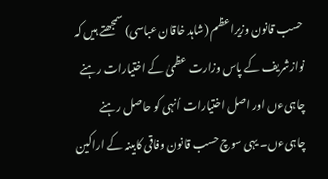حسب قانون وزیراعظم (شاہد خاقان عباسی) سمجھتے ہیں کہ نوازشریف کے پاس وزارت عظمیٰ کے اختیارات رہنے چاہیءں اور اصل اختیارات اُنہی کو حاصل رہنے چاہیءں۔ یہی سوچ حسب قانون وفاقی کابینہ کے اراکین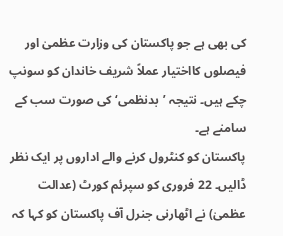کی بھی ہے جو پاکستان کی وزارت عظمیٰ اور فیصلوں کااختیار عملاً شریف خاندان کو سونپ چکے ہیں۔ نتیجہ ’بدنظمی‘ کی صورت سب کے سامنے ہے۔
پاکستان کو کنٹرول کرنے والے اداروں پر ایک نظر ڈالیں۔ 22 فروری کو سپرئم کورٹ (عدالت عظمیٰ) نے اٹھارنی جنرل آف پاکستان کو کہا کہ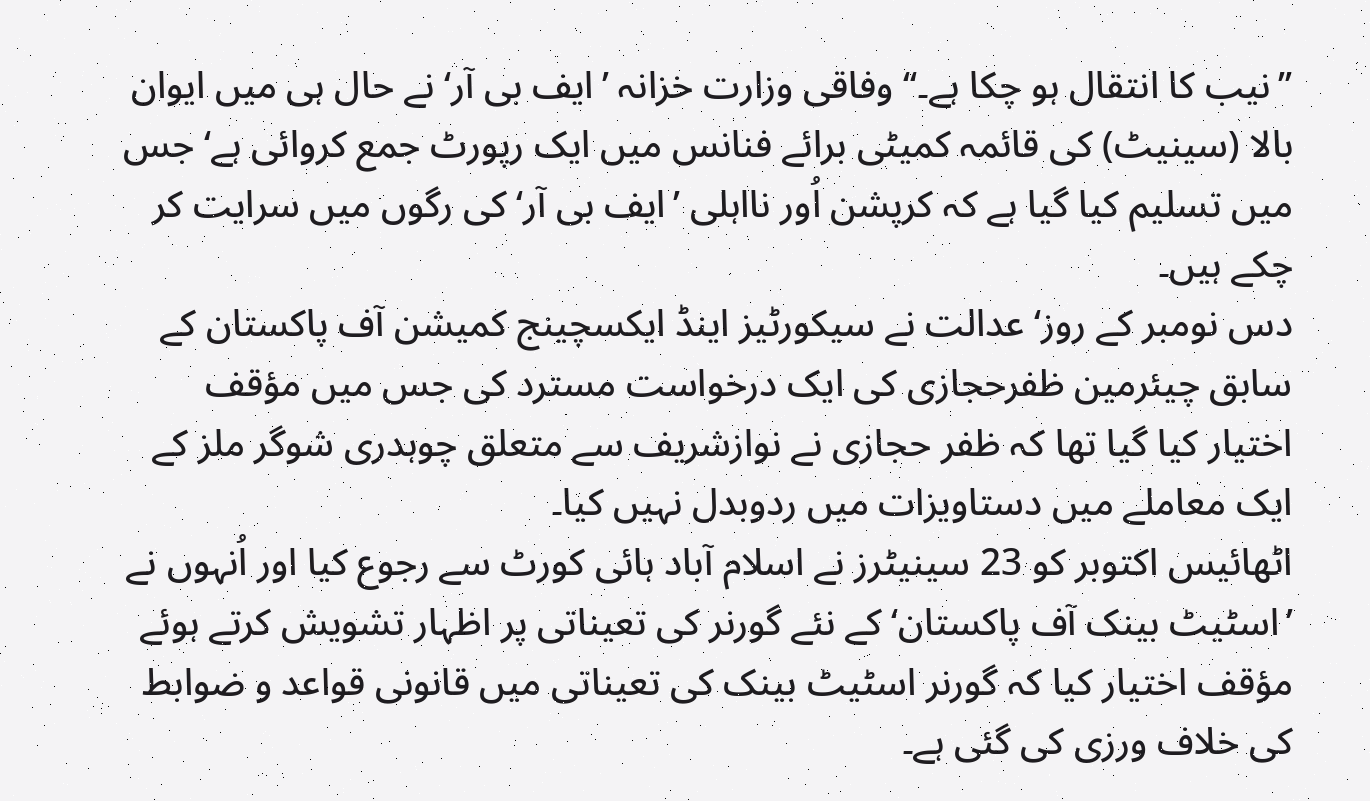’’نیب کا انتقال ہو چکا ہے۔‘‘ وفاقی وزارت خزانہ ’ایف بی آر‘ نے حال ہی میں ایوان بالا (سینیٹ) کی قائمہ کمیٹی برائے فنانس میں ایک رپورٹ جمع کروائی ہے‘ جس میں تسلیم کیا گیا ہے کہ کرپشن اُور نااہلی ’ایف بی آر‘ کی رگوں میں سرایت کر چکے ہیں۔
دس نومبر کے روز‘ عدالت نے سیکورٹیز اینڈ ایکسچینج کمیشن آف پاکستان کے سابق چیئرمین ظفرحجازی کی ایک درخواست مسترد کی جس میں مؤقف اختیار کیا گیا تھا کہ ظفر حجازی نے نوازشریف سے متعلق چوہدری شوگر ملز کے ایک معاملے میں دستاویزات میں ردوبدل نہیں کیا۔
اٹھائیس اکتوبر کو 23 سینیٹرز نے اسلام آباد ہائی کورٹ سے رجوع کیا اور اُنہوں نے ’اسٹیٹ بینک آف پاکستان‘ کے نئے گورنر کی تعیناتی پر اظہار تشویش کرتے ہوئے مؤقف اختیار کیا کہ گورنر اسٹیٹ بینک کی تعیناتی میں قانونی قواعد و ضوابط کی خلاف ورزی کی گئی ہے۔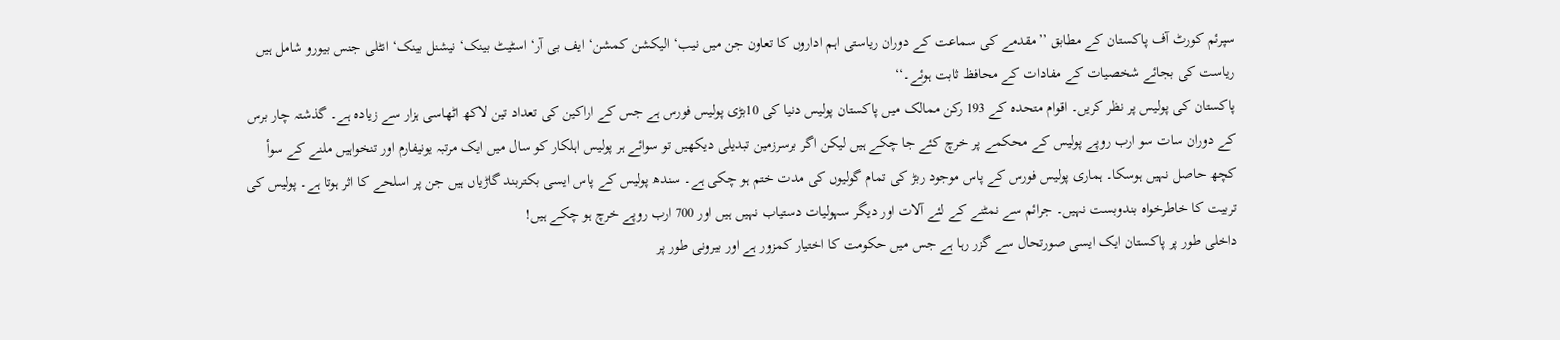سپرئم کورٹ آف پاکستان کے مطابق ’’مقدمے کی سماعت کے دوران ریاستی اہم اداروں کا تعاون جن میں نیب‘ الیکشن کمشن‘ ایف بی آر‘ اسٹیٹ بینک‘ نیشنل بینک‘ انٹلی جنس بیورو شامل ہیں ریاست کی بجائے شخصیات کے مفادات کے محافظ ثابت ہوئے۔‘‘
پاکستان کی پولیس پر نظر کریں۔ اقوام متحدہ کے 193 رکن ممالک میں پاکستان پولیس دنیا کی 10بڑی پولیس فورس ہے جس کے اراکین کی تعداد تین لاکھ اٹھاسی ہزار سے زیادہ ہے۔ گذشتہ چار برس کے دوران سات سو ارب روپے پولیس کے محکمے پر خرچ کئے جا چکے ہیں لیکن اگر برسرزمین تبدیلی دیکھیں تو سوائے ہر پولیس اہلکار کو سال میں ایک مرتبہ یونیفارم اور تنخواہیں ملنے کے سوأ کچھ حاصل نہیں ہوسکا۔ ہماری پولیس فورس کے پاس موجود ربڑ کی تمام گولیوں کی مدت ختم ہو چکی ہے۔ سندھ پولیس کے پاس ایسی بکتربند گاڑیاں ہیں جن پر اسلحے کا اثر ہوتا ہے۔ پولیس کی تربیت کا خاطرخواہ بندوبست نہیں۔ جرائم سے نمٹنے کے لئے آلات اور دیگر سہولیات دستیاب نہیں ہیں اور 700 ارب روپے خرچ ہو چکے ہیں!
داخلی طور پر پاکستان ایک ایسی صورتحال سے گزر رہا ہے جس میں حکومت کا اختیار کمزور ہے اور بیرونی طور پر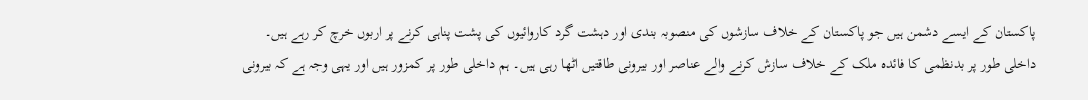پاکستان کے ایسے دشمن ہیں جو پاکستان کے خلاف سازشوں کی منصوبہ بندی اور دہشت گرد کاروائیوں کی پشت پناہی کرنے پر اربوں خرچ کر رہے ہیں۔ داخلی طور پر بدنظمی کا فائدہ ملک کے خلاف سازش کرنے والے عناصر اور بیرونی طاقتیں اٹھا رہی ہیں۔ ہم داخلی طور پر کمزور ہیں اور یہی وجہ ہے کہ بیرونی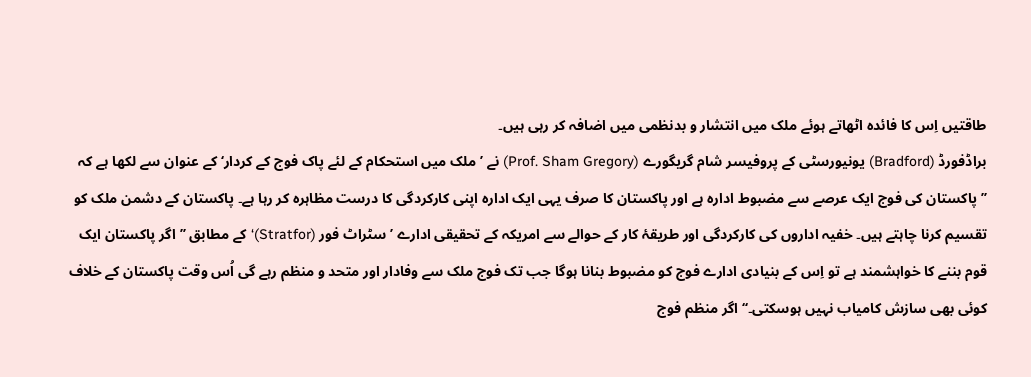طاقتیں اِس کا فائدہ اٹھاتے ہوئے ملک میں انتشار و بدنظمی میں اضافہ کر رہی ہیں۔
براڈفورڈ (Bradford) یونیورسٹی کے پروفیسر شام گریگورے (Prof. Sham Gregory) نے ’ملک میں استحکام کے لئے پاک فوج کے کردار‘ کے عنوان سے لکھا ہے کہ ’’پاکستان کی فوج ایک عرصے سے مضبوط ادارہ ہے اور پاکستان کا صرف یہی ایک ادارہ اپنی کارکردگی کا درست مظاہرہ کر رہا ہے۔ پاکستان کے دشمن ملک کو تقسیم کرنا چاہتے ہیں۔ خفیہ اداروں کی کارکردگی اور طریقۂ کار کے حوالے سے امریکہ کے تحقیقی ادارے ’سٹراٹ فور (Stratfor)‘ کے مطابق ’’اگر پاکستان ایک قوم بننے کا خواہشمند ہے تو اِس کے بنیادی ادارے فوج کو مضبوط بنانا ہوگا جب تک فوج ملک سے وفادار اور متحد و منظم رہے گی اُس وقت پاکستان کے خلاف کوئی بھی سازش کامیاب نہیں ہوسکتی۔‘‘ اگر منظم فوج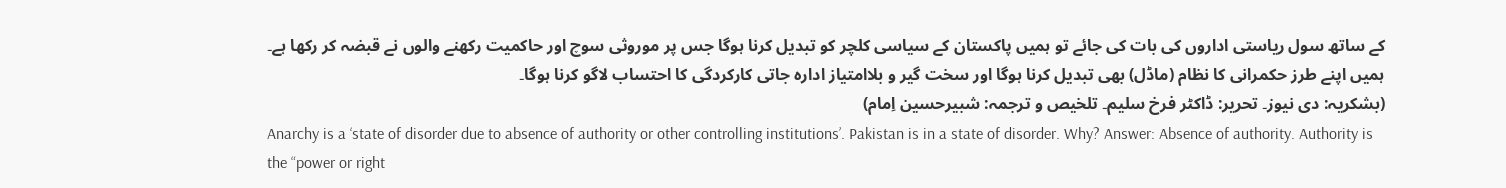کے ساتھ سول ریاستی اداروں کی بات کی جائے تو ہمیں پاکستان کے سیاسی کلچر کو تبدیل کرنا ہوگا جس پر موروثی سوچ اور حاکمیت رکھنے والوں نے قبضہ کر رکھا ہے۔ ہمیں اپنے طرز حکمرانی کا نظام (ماڈل) بھی تبدیل کرنا ہوگا اور سخت گیر و بلاامتیاز ادارہ جاتی کارکردگی کا احتساب لاگو کرنا ہوگا۔
(بشکریہ: دی نیوز۔ تحریر: ڈاکٹر فرخ سلیم۔ تلخیص و ترجمہ: شبیرحسین اِمام)
Anarchy is a ‘state of disorder due to absence of authority or other controlling institutions’. Pakistan is in a state of disorder. Why? Answer: Absence of authority. Authority is the “power or right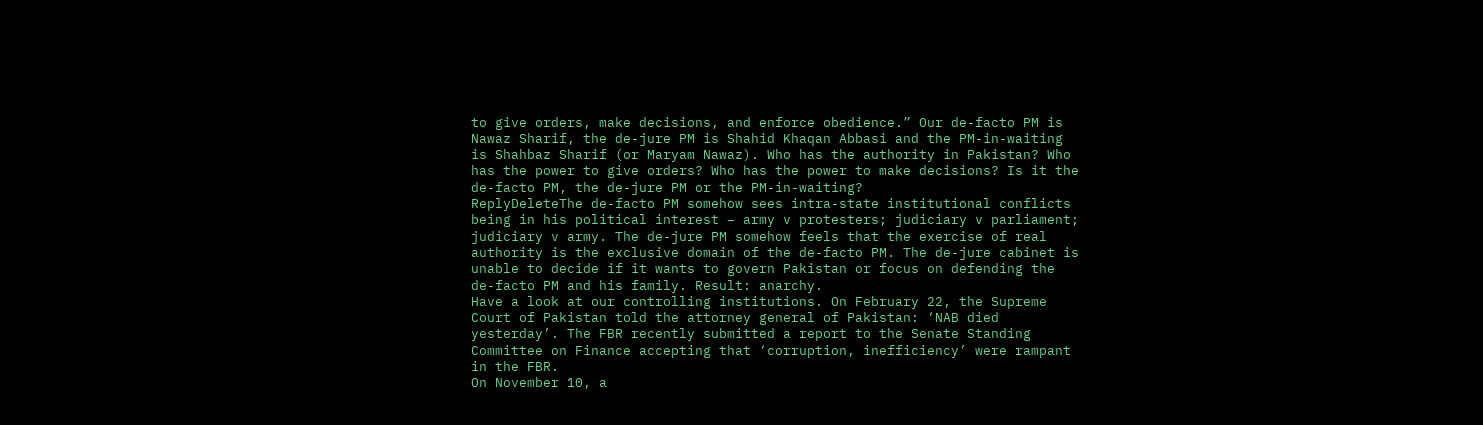to give orders, make decisions, and enforce obedience.” Our de-facto PM is Nawaz Sharif, the de-jure PM is Shahid Khaqan Abbasi and the PM-in-waiting is Shahbaz Sharif (or Maryam Nawaz). Who has the authority in Pakistan? Who has the power to give orders? Who has the power to make decisions? Is it the de-facto PM, the de-jure PM or the PM-in-waiting?
ReplyDeleteThe de-facto PM somehow sees intra-state institutional conflicts being in his political interest – army v protesters; judiciary v parliament; judiciary v army. The de-jure PM somehow feels that the exercise of real authority is the exclusive domain of the de-facto PM. The de-jure cabinet is unable to decide if it wants to govern Pakistan or focus on defending the de-facto PM and his family. Result: anarchy.
Have a look at our controlling institutions. On February 22, the Supreme Court of Pakistan told the attorney general of Pakistan: ‘NAB died yesterday’. The FBR recently submitted a report to the Senate Standing Committee on Finance accepting that ‘corruption, inefficiency’ were rampant in the FBR.
On November 10, a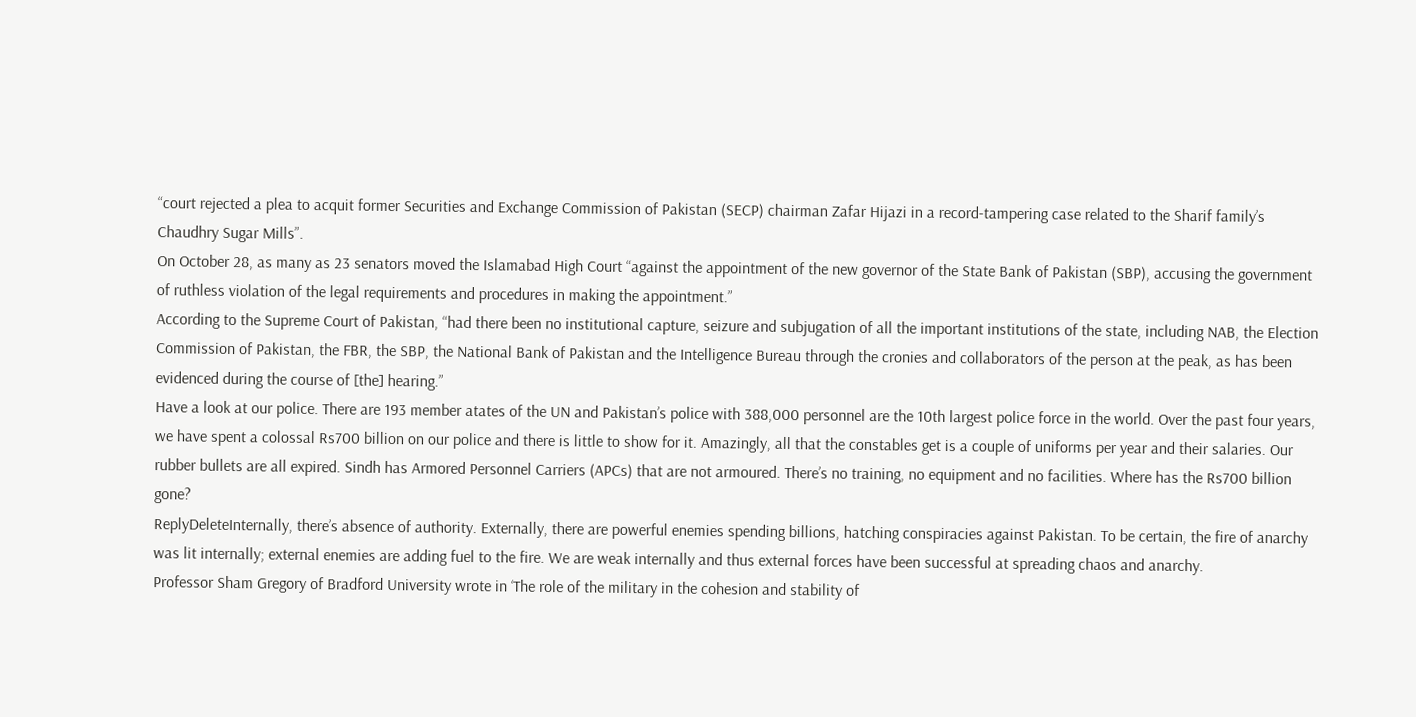“court rejected a plea to acquit former Securities and Exchange Commission of Pakistan (SECP) chairman Zafar Hijazi in a record-tampering case related to the Sharif family’s Chaudhry Sugar Mills”.
On October 28, as many as 23 senators moved the Islamabad High Court “against the appointment of the new governor of the State Bank of Pakistan (SBP), accusing the government of ruthless violation of the legal requirements and procedures in making the appointment.”
According to the Supreme Court of Pakistan, “had there been no institutional capture, seizure and subjugation of all the important institutions of the state, including NAB, the Election Commission of Pakistan, the FBR, the SBP, the National Bank of Pakistan and the Intelligence Bureau through the cronies and collaborators of the person at the peak, as has been evidenced during the course of [the] hearing.”
Have a look at our police. There are 193 member atates of the UN and Pakistan’s police with 388,000 personnel are the 10th largest police force in the world. Over the past four years, we have spent a colossal Rs700 billion on our police and there is little to show for it. Amazingly, all that the constables get is a couple of uniforms per year and their salaries. Our rubber bullets are all expired. Sindh has Armored Personnel Carriers (APCs) that are not armoured. There’s no training, no equipment and no facilities. Where has the Rs700 billion gone?
ReplyDeleteInternally, there’s absence of authority. Externally, there are powerful enemies spending billions, hatching conspiracies against Pakistan. To be certain, the fire of anarchy was lit internally; external enemies are adding fuel to the fire. We are weak internally and thus external forces have been successful at spreading chaos and anarchy.
Professor Sham Gregory of Bradford University wrote in ‘The role of the military in the cohesion and stability of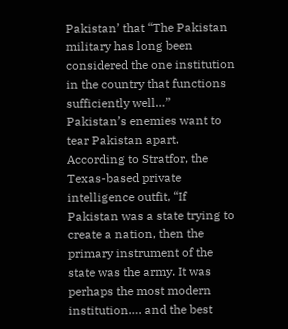Pakistan’ that “The Pakistan military has long been considered the one institution in the country that functions sufficiently well…”
Pakistan’s enemies want to tear Pakistan apart. According to Stratfor, the Texas-based private intelligence outfit, “If Pakistan was a state trying to create a nation, then the primary instrument of the state was the army. It was perhaps the most modern institution…. and the best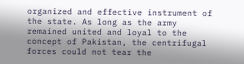organized and effective instrument of the state. As long as the army remained united and loyal to the concept of Pakistan, the centrifugal forces could not tear the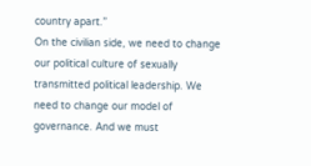country apart.”
On the civilian side, we need to change our political culture of sexually transmitted political leadership. We need to change our model of governance. And we must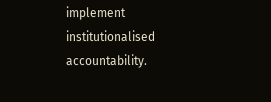implement institutionalised accountability.